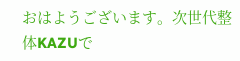おはようございます。次世代整体KAZUで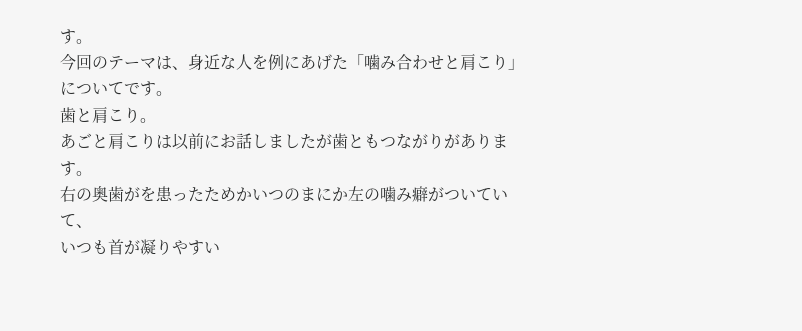す。
今回のテーマは、身近な人を例にあげた「噛み合わせと肩こり」についてです。
歯と肩こり。
あごと肩こりは以前にお話しましたが歯ともつながりがあります。
右の奥歯がを患ったためかいつのまにか左の噛み癖がついていて、
いつも首が凝りやすい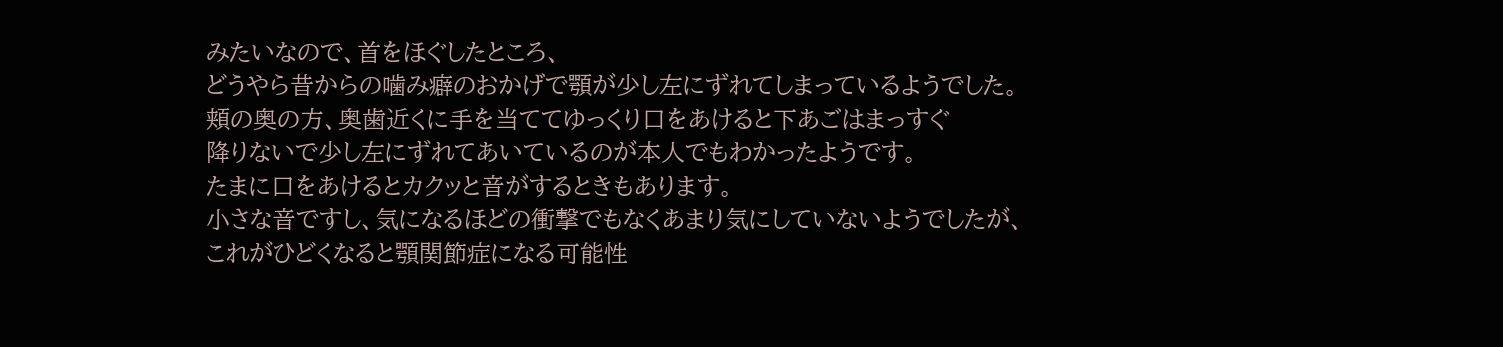みたいなので、首をほぐしたところ、
どうやら昔からの噛み癖のおかげで顎が少し左にずれてしまっているようでした。
頬の奥の方、奥歯近くに手を当ててゆっくり口をあけると下あごはまっすぐ
降りないで少し左にずれてあいているのが本人でもわかったようです。
たまに口をあけるとカクッと音がするときもあります。
小さな音ですし、気になるほどの衝撃でもなくあまり気にしていないようでしたが、
これがひどくなると顎関節症になる可能性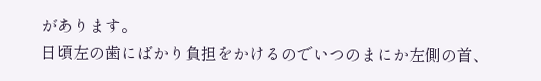があります。
日頃左の歯にばかり負担をかけるのでいつのまにか左側の首、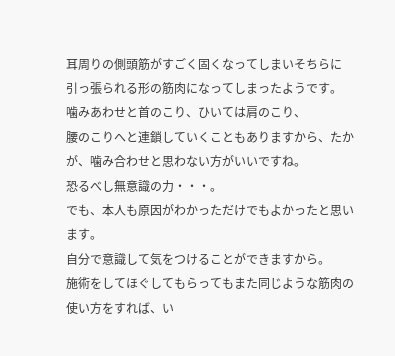耳周りの側頭筋がすごく固くなってしまいそちらに
引っ張られる形の筋肉になってしまったようです。
噛みあわせと首のこり、ひいては肩のこり、
腰のこりへと連鎖していくこともありますから、たかが、噛み合わせと思わない方がいいですね。
恐るべし無意識の力・・・。
でも、本人も原因がわかっただけでもよかったと思います。
自分で意識して気をつけることができますから。
施術をしてほぐしてもらってもまた同じような筋肉の使い方をすれば、い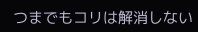つまでもコリは解消しない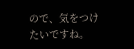ので、気をつけたいですね。